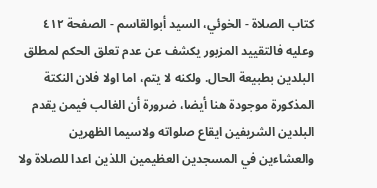كتاب الصلاة - الخوئي، السيد أبوالقاسم - الصفحة ٤١٢
وعليه فالتقييد المزبور يكشف عن عدم تعلق الحكم لمطلق البلدين بطبيعة الحال. ولكنه لا يتم، اما اولا فلان النكتة المذكورة موجودة هنا أيضا، ضرورة أن الغالب فيمن يقدم البلدين الشريفين ايقاع صلواته ولاسيما الظهرين والعشاءين في المسجدين العظيمين اللذين اعدا للصلاة ولا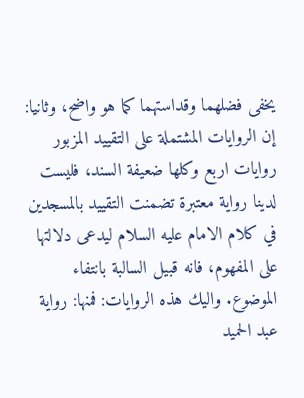يخفى فضلهما وقداستهما كما هو واضح، وثانيا: إن الروايات المشتملة على التقييد المزبور روايات اربع وكلها ضعيفة السند، فليست لدينا رواية معتبرة تضمنت التقييد بالمسجدين في كلام الامام عليه السلام ليدعى دلالتها على المفهوم، فانه قبيل السالبة بانتفاء الموضوع. واليك هذه الروايات: فمنها: رواية عبد الحميد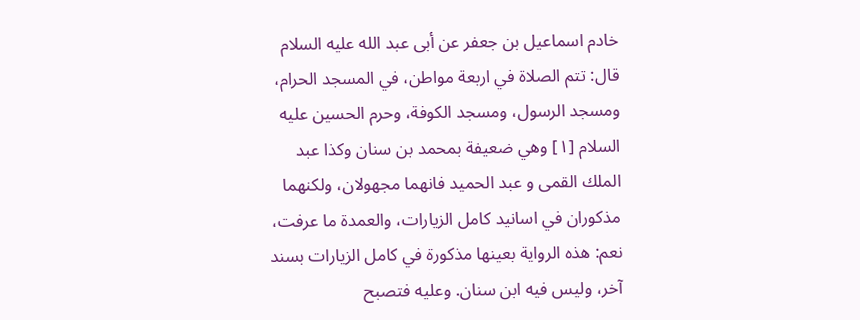خادم اسماعيل بن جعفر عن أبى عبد الله عليه السلام قال: تتم الصلاة في اربعة مواطن، في المسجد الحرام، ومسجد الرسول، ومسجد الكوفة، وحرم الحسين عليه السلام [١] وهي ضعيفة بمحمد بن سنان وكذا عبد الملك القمى و عبد الحميد فانهما مجهولان، ولكنهما مذكوران في اسانيد كامل الزيارات، والعمدة ما عرفت، نعم: هذه الرواية بعينها مذكورة في كامل الزيارات بسند آخر، وليس فيه ابن سنان. وعليه فتصبح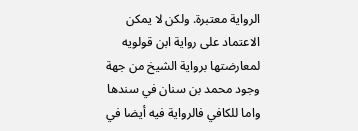الرواية معتبرة. ولكن لا يمكن الاعتماد على رواية ابن قولويه لمعارضتها برواية الشيخ من جهة وجود محمد بن سنان في سندها واما للكافي فالرواية فيه أيضا في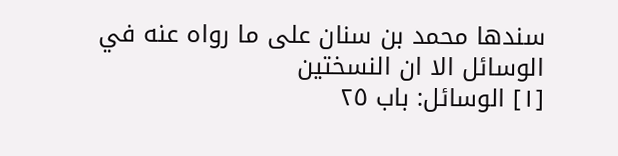سندها محمد بن سنان على ما رواه عنه في الوسائل الا ان النسختين
[١] الوسائل: باب ٢٥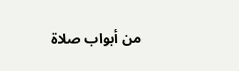من أبواب صلاة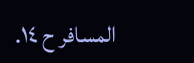المسافر ح ١٤.